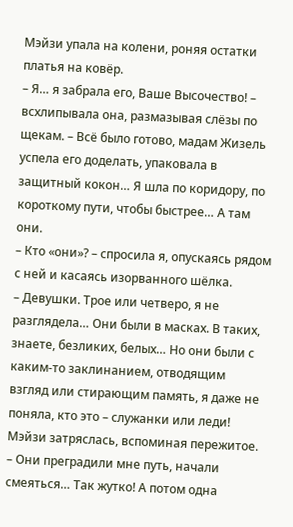Мэйзи упала на колени, роняя остатки платья на ковёр.
– Я… я забрала его, Ваше Высочество! – всхлипывала она, размазывая слёзы по щекам. – Всё было готово, мадам Жизель успела его доделать, упаковала в защитный кокон… Я шла по коридору, по короткому пути, чтобы быстрее… А там они.
– Кто «они»? – спросила я, опускаясь рядом с ней и касаясь изорванного шёлка.
– Девушки. Трое или четверо, я не разглядела… Они были в масках. В таких, знаете, безликих, белых… Но они были с каким-то заклинанием, отводящим взгляд или стирающим память, я даже не поняла, кто это – служанки или леди!
Мэйзи затряслась, вспоминая пережитое.
– Они преградили мне путь, начали смеяться… Так жутко! А потом одна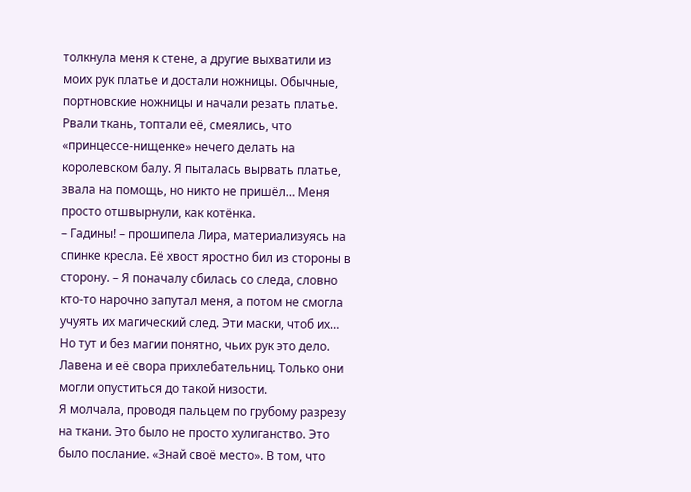толкнула меня к стене, а другие выхватили из моих рук платье и достали ножницы. Обычные, портновские ножницы и начали резать платье. Рвали ткань, топтали её, смеялись, что «принцессе-нищенке» нечего делать на королевском балу. Я пыталась вырвать платье, звала на помощь, но никто не пришёл… Меня просто отшвырнули, как котёнка.
– Гадины! – прошипела Лира, материализуясь на спинке кресла. Её хвост яростно бил из стороны в сторону. – Я поначалу сбилась со следа, словно кто-то нарочно запутал меня, а потом не смогла учуять их магический след. Эти маски, чтоб их… Но тут и без магии понятно, чьих рук это дело. Лавена и её свора прихлебательниц. Только они могли опуститься до такой низости.
Я молчала, проводя пальцем по грубому разрезу на ткани. Это было не просто хулиганство. Это было послание. «Знай своё место». В том, что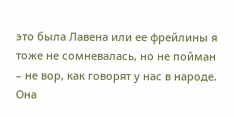это была Лавена или ее фрейлины я тоже не сомневалась, но не пойман – не вор, как говорят у нас в народе. Она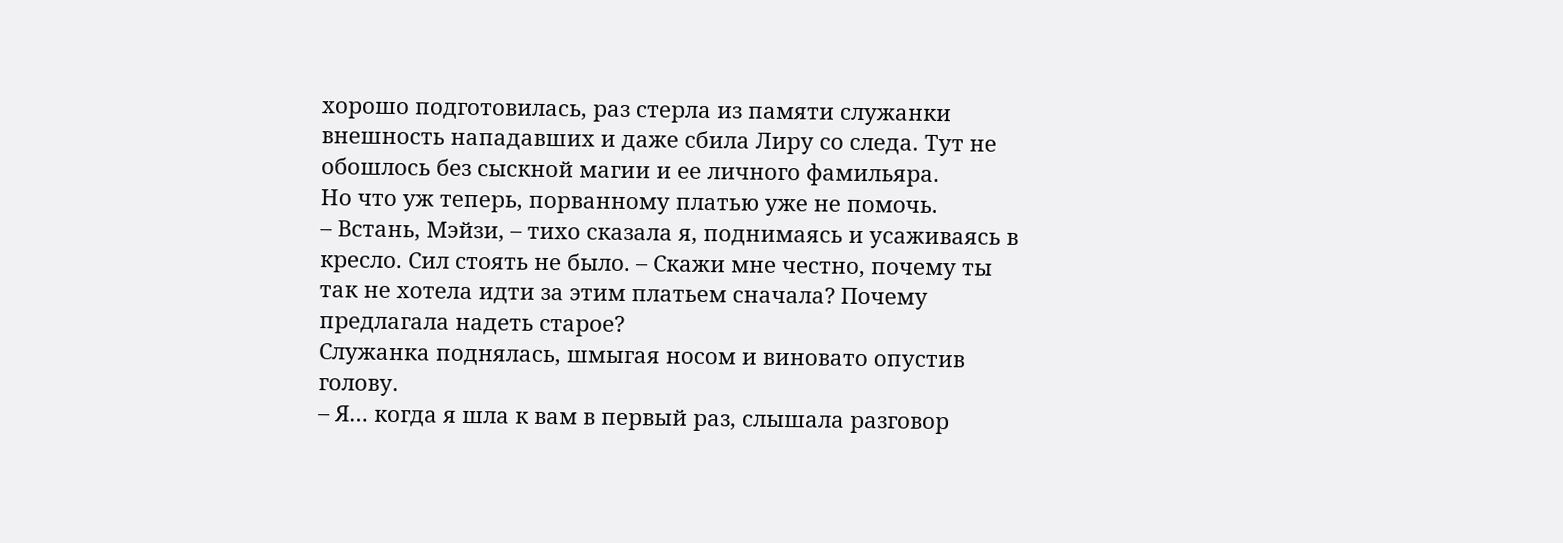хорошо подготовилась, раз стерла из памяти служанки внешность нападавших и даже сбила Лиру со следа. Тут не обошлось без сыскной магии и ее личного фамильяра.
Но что уж теперь, порванному платью уже не помочь.
– Встань, Мэйзи, – тихо сказала я, поднимаясь и усаживаясь в кресло. Сил стоять не было. – Скажи мне честно, почему ты так не хотела идти за этим платьем сначала? Почему предлагала надеть старое?
Служанка поднялась, шмыгая носом и виновато опустив голову.
– Я… когда я шла к вам в первый раз, слышала разговор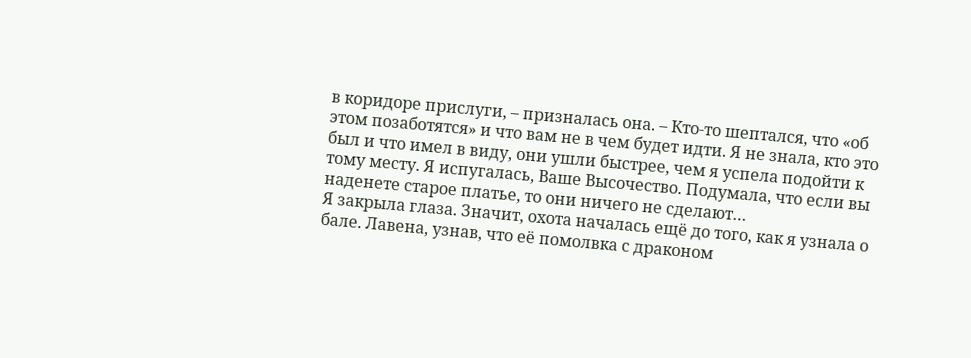в коридоре прислуги, – призналась она. – Кто-то шептался, что «об этом позаботятся» и что вам не в чем будет идти. Я не знала, кто это был и что имел в виду, они ушли быстрее, чем я успела подойти к тому месту. Я испугалась, Ваше Высочество. Подумала, что если вы наденете старое платье, то они ничего не сделают…
Я закрыла глаза. Значит, охота началась ещё до того, как я узнала о бале. Лавена, узнав, что её помолвка с драконом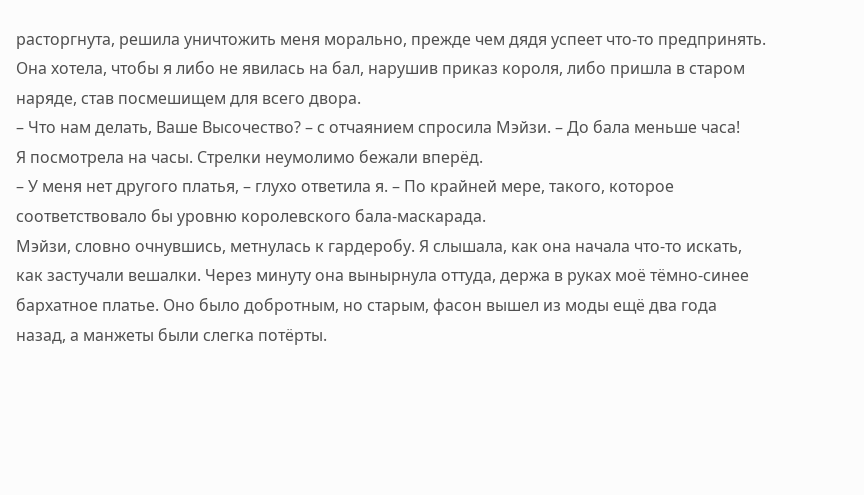расторгнута, решила уничтожить меня морально, прежде чем дядя успеет что-то предпринять. Она хотела, чтобы я либо не явилась на бал, нарушив приказ короля, либо пришла в старом наряде, став посмешищем для всего двора.
– Что нам делать, Ваше Высочество? – с отчаянием спросила Мэйзи. – До бала меньше часа!
Я посмотрела на часы. Стрелки неумолимо бежали вперёд.
– У меня нет другого платья, – глухо ответила я. – По крайней мере, такого, которое соответствовало бы уровню королевского бала-маскарада.
Мэйзи, словно очнувшись, метнулась к гардеробу. Я слышала, как она начала что-то искать, как застучали вешалки. Через минуту она вынырнула оттуда, держа в руках моё тёмно-синее бархатное платье. Оно было добротным, но старым, фасон вышел из моды ещё два года назад, а манжеты были слегка потёрты.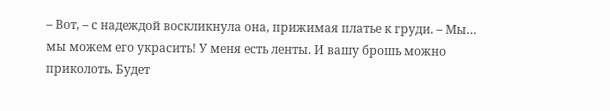– Вот, – с надеждой воскликнула она, прижимая платье к груди. – Мы… мы можем его украсить! У меня есть ленты. И вашу брошь можно приколоть. Будет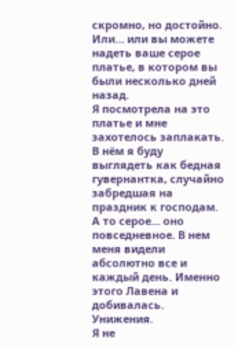скромно, но достойно. Или… или вы можете надеть ваше серое платье, в котором вы были несколько дней назад.
Я посмотрела на это платье и мне захотелось заплакать. В нём я буду выглядеть как бедная гувернантка, случайно забредшая на праздник к господам. А то серое… оно повседневное. В нем меня видели абсолютно все и каждый день. Именно этого Лавена и добивалась. Унижения.
Я не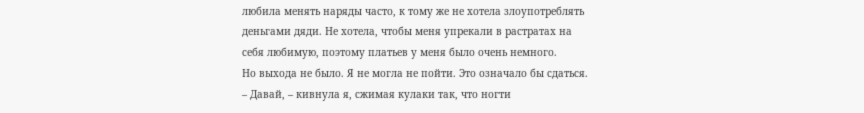любила менять наряды часто, к тому же не хотела злоупотреблять деньгами дяди. Не хотела, чтобы меня упрекали в растратах на себя любимую, поэтому платьев у меня было очень немного.
Но выхода не было. Я не могла не пойти. Это означало бы сдаться.
– Давай, – кивнула я, сжимая кулаки так, что ногти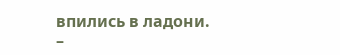впились в ладони. –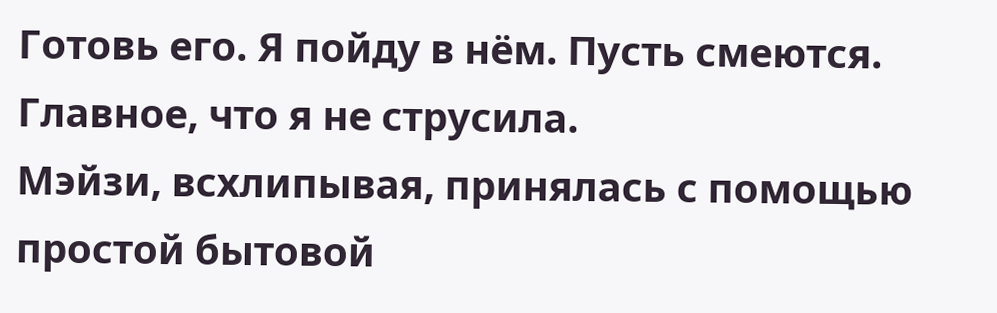Готовь его. Я пойду в нём. Пусть смеются. Главное, что я не струсила.
Мэйзи, всхлипывая, принялась с помощью простой бытовой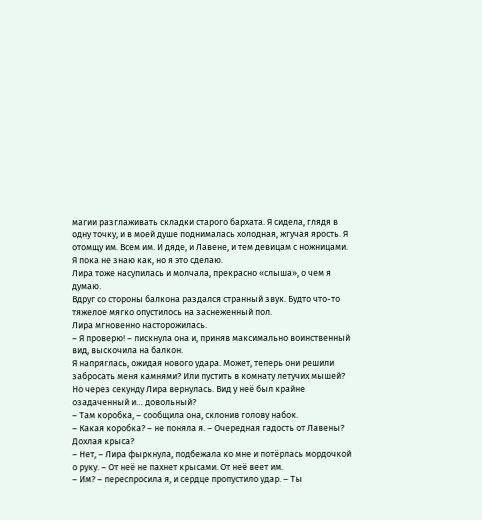магии разглаживать складки старого бархата. Я сидела, глядя в одну точку, и в моей душе поднималась холодная, жгучая ярость. Я отомщу им. Всем им. И дяде, и Лавене, и тем девицам с ножницами. Я пока не знаю как, но я это сделаю.
Лира тоже насупилась и молчала, прекрасно «слыша», о чем я думаю.
Вдруг со стороны балкона раздался странный звук. Будто что-то тяжелое мягко опустилось на заснеженный пол.
Лира мгновенно насторожилась.
– Я проверю! – пискнула она и, приняв максимально воинственный вид, выскочила на балкон.
Я напряглась, ожидая нового удара. Может, теперь они решили забросать меня камнями? Или пустить в комнату летучих мышей?
Но через секунду Лира вернулась. Вид у неё был крайне озадаченный и… довольный?
– Там коробка, – сообщила она, склонив голову набок.
– Какая коробка? – не поняла я. – Очередная гадость от Лавены? Дохлая крыса?
– Нет, – Лира фыркнула, подбежала ко мне и потёрлась мордочкой о руку. – От неё не пахнет крысами. От неё веет им.
– Им? – переспросила я, и сердце пропустило удар. – Ты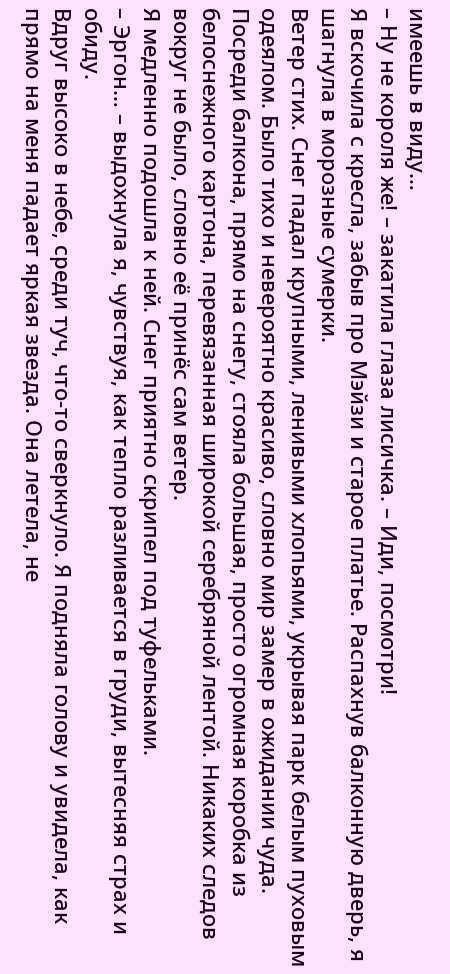имеешь в виду…
– Ну не короля же! – закатила глаза лисичка. – Иди, посмотри!
Я вскочила с кресла, забыв про Мэйзи и старое платье. Распахнув балконную дверь, я шагнула в морозные сумерки.
Ветер стих. Снег падал крупными, ленивыми хлопьями, укрывая парк белым пуховым одеялом. Было тихо и невероятно красиво, словно мир замер в ожидании чуда.
Посреди балкона, прямо на снегу, стояла большая, просто огромная коробка из белоснежного картона, перевязанная широкой серебряной лентой. Никаких следов вокруг не было, словно её принёс сам ветер.
Я медленно подошла к ней. Снег приятно скрипел под туфельками.
– Эргон… – выдохнула я, чувствуя, как тепло разливается в груди, вытесняя страх и обиду.
Вдруг высоко в небе, среди туч, что-то сверкнуло. Я подняла голову и увидела, как прямо на меня падает яркая звезда. Она летела, не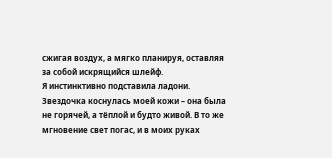сжигая воздух, а мягко планируя, оставляя за собой искрящийся шлейф.
Я инстинктивно подставила ладони. Звездочка коснулась моей кожи – она была не горячей, а тёплой и будто живой. В то же мгновение свет погас, и в моих руках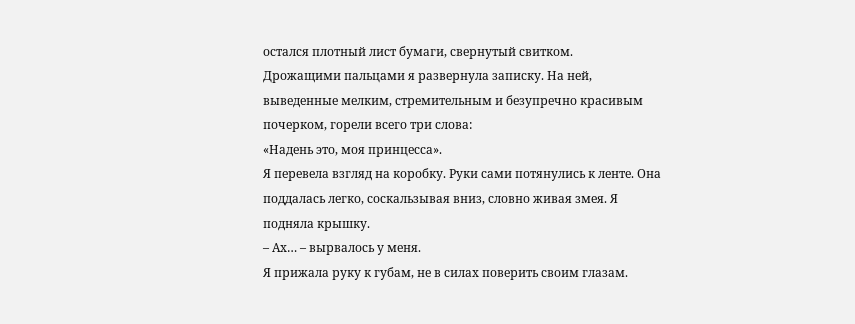остался плотный лист бумаги, свернутый свитком.
Дрожащими пальцами я развернула записку. На ней, выведенные мелким, стремительным и безупречно красивым почерком, горели всего три слова:
«Надень это, моя принцесса».
Я перевела взгляд на коробку. Руки сами потянулись к ленте. Она поддалась легко, соскальзывая вниз, словно живая змея. Я подняла крышку.
– Ах… – вырвалось у меня.
Я прижала руку к губам, не в силах поверить своим глазам.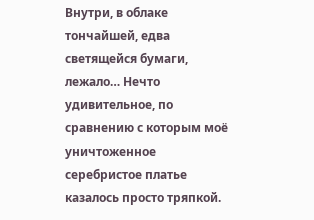Внутри, в облаке тончайшей, едва светящейся бумаги, лежало… Нечто удивительное, по сравнению с которым моё уничтоженное серебристое платье казалось просто тряпкой.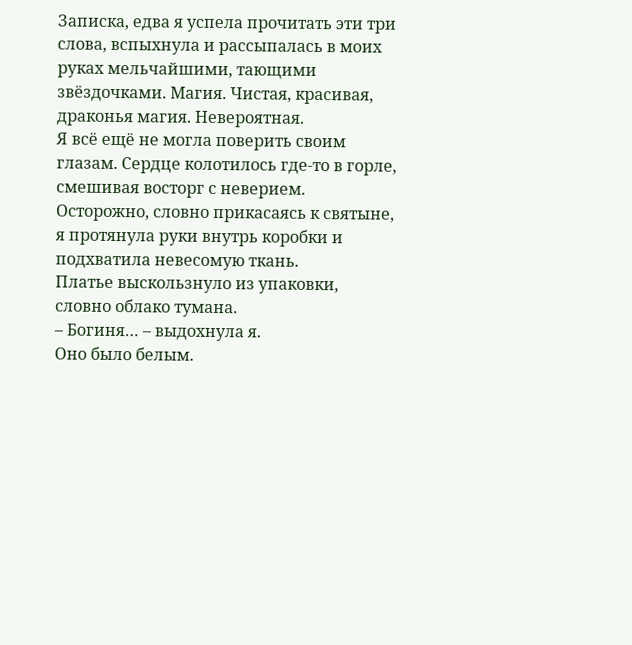Записка, едва я успела прочитать эти три слова, вспыхнула и рассыпалась в моих руках мельчайшими, тающими звёздочками. Магия. Чистая, красивая, драконья магия. Невероятная.
Я всё ещё не могла поверить своим глазам. Сердце колотилось где-то в горле, смешивая восторг с неверием. Осторожно, словно прикасаясь к святыне, я протянула руки внутрь коробки и подхватила невесомую ткань.
Платье выскользнуло из упаковки, словно облако тумана.
– Богиня… – выдохнула я.
Оно было белым.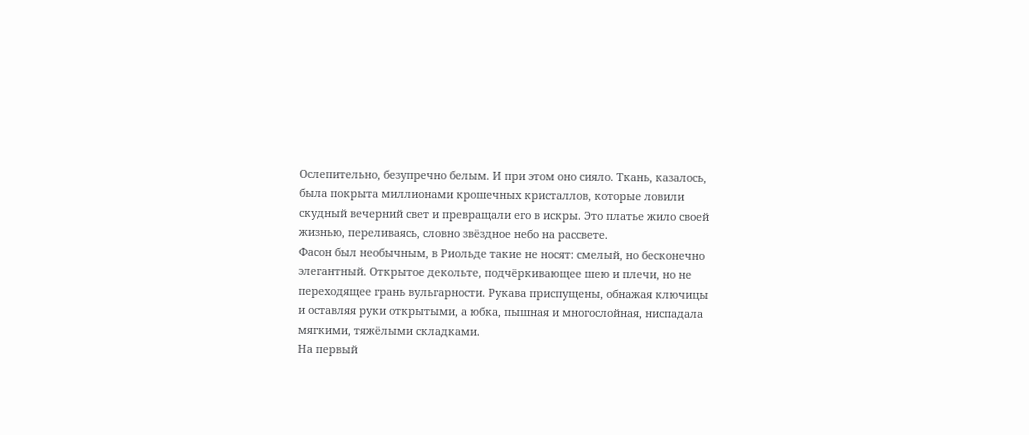Ослепительно, безупречно белым. И при этом оно сияло. Ткань, казалось, была покрыта миллионами крошечных кристаллов, которые ловили скудный вечерний свет и превращали его в искры. Это платье жило своей жизнью, переливаясь, словно звёздное небо на рассвете.
Фасон был необычным, в Риольде такие не носят: смелый, но бесконечно элегантный. Открытое декольте, подчёркивающее шею и плечи, но не переходящее грань вульгарности. Рукава приспущены, обнажая ключицы и оставляя руки открытыми, а юбка, пышная и многослойная, ниспадала мягкими, тяжёлыми складками.
На первый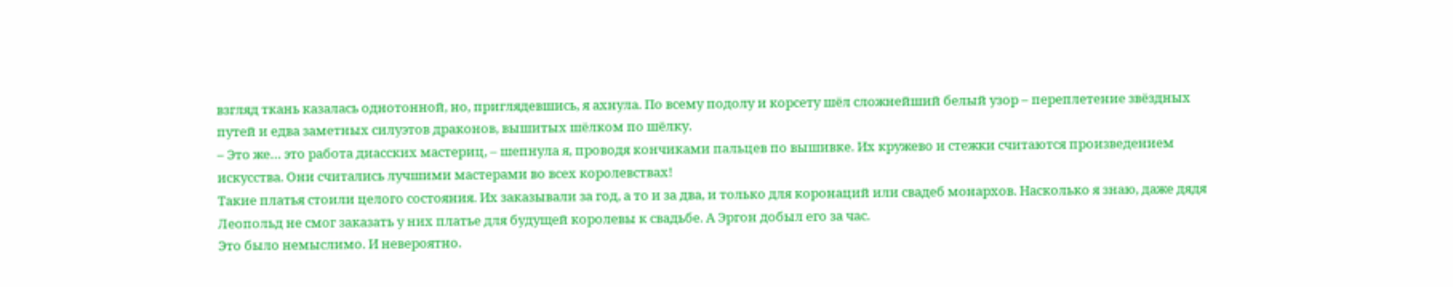взгляд ткань казалась однотонной, но, приглядевшись, я ахнула. По всему подолу и корсету шёл сложнейший белый узор – переплетение звёздных путей и едва заметных силуэтов драконов, вышитых шёлком по шёлку.
– Это же… это работа диасских мастериц, – шепнула я, проводя кончиками пальцев по вышивке. Их кружево и стежки считаются произведением искусства. Они считались лучшими мастерами во всех королевствах!
Такие платья стоили целого состояния. Их заказывали за год, а то и за два, и только для коронаций или свадеб монархов. Насколько я знаю, даже дядя Леопольд не смог заказать у них платье для будущей королевы к свадьбе. А Эргон добыл его за час.
Это было немыслимо. И невероятно.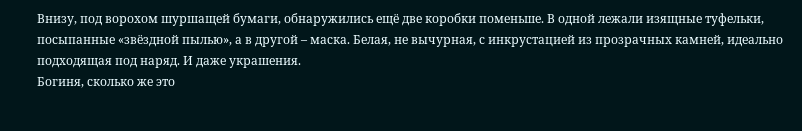Внизу, под ворохом шуршащей бумаги, обнаружились ещё две коробки поменьше. В одной лежали изящные туфельки, посыпанные «звёздной пылью», а в другой – маска. Белая, не вычурная, с инкрустацией из прозрачных камней, идеально подходящая под наряд. И даже украшения.
Богиня, сколько же это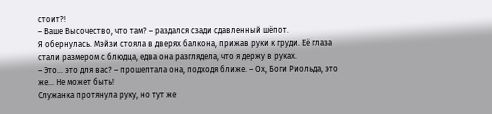стоит?!
– Ваше Высочество, что там? – раздался сзади сдавленный шёпот.
Я обернулась. Мэйзи стояла в дверях балкона, прижав руки к груди. Её глаза стали размером с блюдца, едва она разглядела, что я держу в руках.
– Это… это для вас? – прошептала она, подходя ближе. – Ох, Боги Риольда, это же… Не может быть!
Служанка протянула руку, но тут же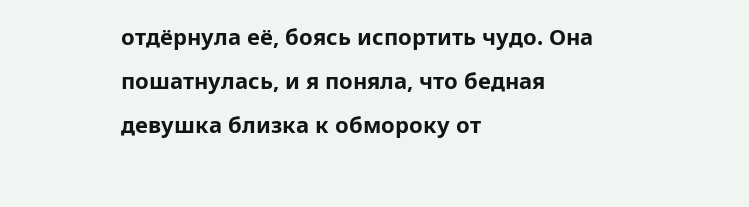отдёрнула её, боясь испортить чудо. Она пошатнулась, и я поняла, что бедная девушка близка к обмороку от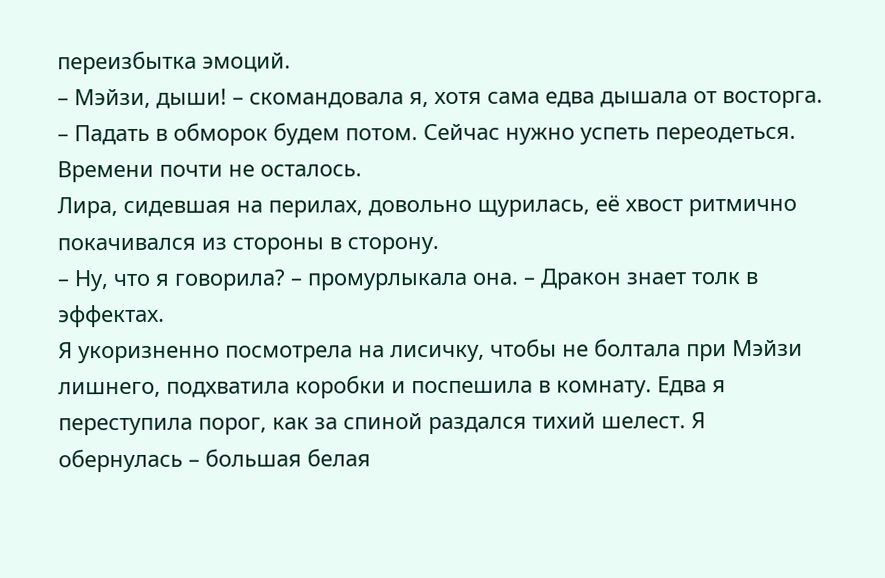переизбытка эмоций.
– Мэйзи, дыши! – скомандовала я, хотя сама едва дышала от восторга. – Падать в обморок будем потом. Сейчас нужно успеть переодеться. Времени почти не осталось.
Лира, сидевшая на перилах, довольно щурилась, её хвост ритмично покачивался из стороны в сторону.
– Ну, что я говорила? – промурлыкала она. – Дракон знает толк в эффектах.
Я укоризненно посмотрела на лисичку, чтобы не болтала при Мэйзи лишнего, подхватила коробки и поспешила в комнату. Едва я переступила порог, как за спиной раздался тихий шелест. Я обернулась – большая белая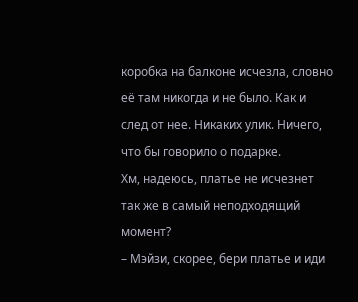коробка на балконе исчезла, словно её там никогда и не было. Как и след от нее. Никаких улик. Ничего, что бы говорило о подарке.
Хм, надеюсь, платье не исчезнет так же в самый неподходящий момент?
– Мэйзи, скорее, бери платье и иди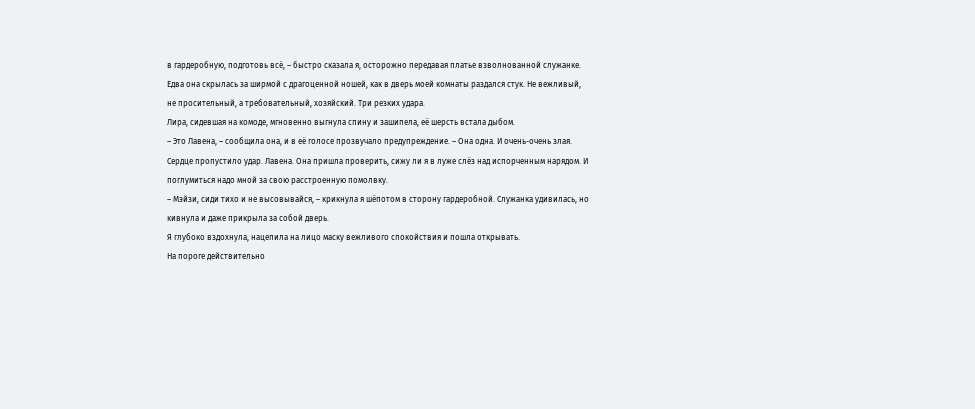в гардеробную, подготовь всё, – быстро сказала я, осторожно передавая платье взволнованной служанке.
Едва она скрылась за ширмой с драгоценной ношей, как в дверь моей комнаты раздался стук. Не вежливый, не просительный, а требовательный, хозяйский. Три резких удара.
Лира, сидевшая на комоде, мгновенно выгнула спину и зашипела, её шерсть встала дыбом.
– Это Лавена, – сообщила она, и в её голосе прозвучало предупреждение. – Она одна. И очень-очень злая.
Сердце пропустило удар. Лавена. Она пришла проверить, сижу ли я в луже слёз над испорченным нарядом. И поглумиться надо мной за свою расстроенную помолвку.
– Мэйзи, сиди тихо и не высовывайся, – крикнула я шёпотом в сторону гардеробной. Служанка удивилась, но кивнула и даже прикрыла за собой дверь.
Я глубоко вздохнула, нацепила на лицо маску вежливого спокойствия и пошла открывать.
На пороге действительно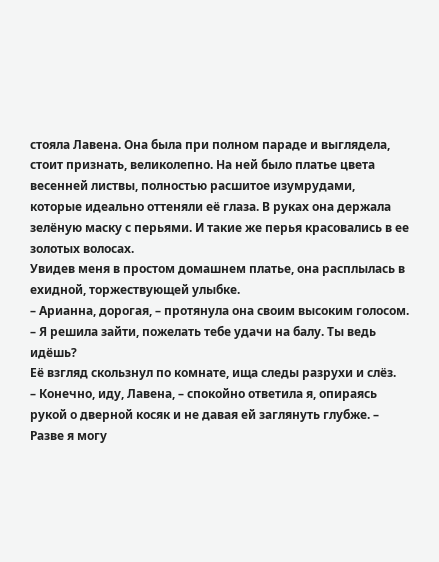стояла Лавена. Она была при полном параде и выглядела, стоит признать, великолепно. На ней было платье цвета весенней листвы, полностью расшитое изумрудами, которые идеально оттеняли её глаза. В руках она держала зелёную маску с перьями. И такие же перья красовались в ее золотых волосах.
Увидев меня в простом домашнем платье, она расплылась в ехидной, торжествующей улыбке.
– Арианна, дорогая, – протянула она своим высоким голосом. – Я решила зайти, пожелать тебе удачи на балу. Ты ведь идёшь?
Её взгляд скользнул по комнате, ища следы разрухи и слёз.
– Конечно, иду, Лавена, – спокойно ответила я, опираясь рукой о дверной косяк и не давая ей заглянуть глубже. – Разве я могу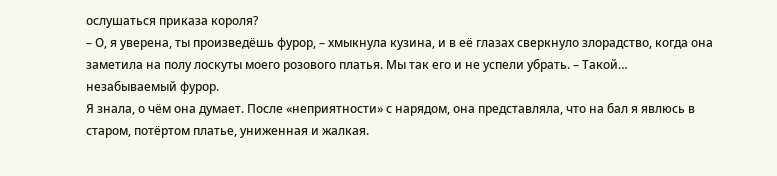ослушаться приказа короля?
– О, я уверена, ты произведёшь фурор, – хмыкнула кузина, и в её глазах сверкнуло злорадство, когда она заметила на полу лоскуты моего розового платья. Мы так его и не успели убрать. – Такой… незабываемый фурор.
Я знала, о чём она думает. После «неприятности» с нарядом, она представляла, что на бал я явлюсь в старом, потёртом платье, униженная и жалкая.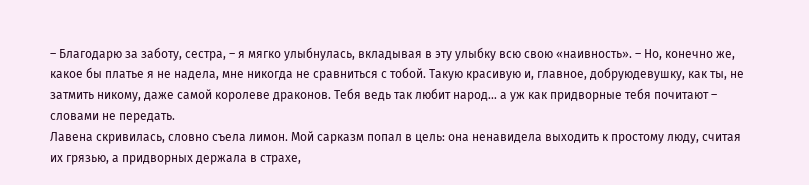– Благодарю за заботу, сестра, – я мягко улыбнулась, вкладывая в эту улыбку всю свою «наивность». – Но, конечно же, какое бы платье я не надела, мне никогда не сравниться с тобой. Такую красивую и, главное, добруюдевушку, как ты, не затмить никому, даже самой королеве драконов. Тебя ведь так любит народ… а уж как придворные тебя почитают – словами не передать.
Лавена скривилась, словно съела лимон. Мой сарказм попал в цель: она ненавидела выходить к простому люду, считая их грязью, а придворных держала в страхе,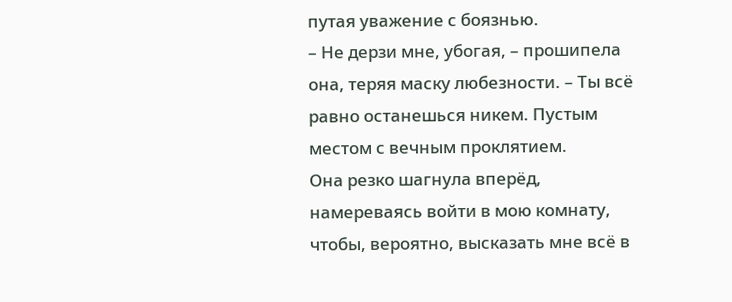путая уважение с боязнью.
– Не дерзи мне, убогая, – прошипела она, теряя маску любезности. – Ты всё равно останешься никем. Пустым местом с вечным проклятием.
Она резко шагнула вперёд, намереваясь войти в мою комнату, чтобы, вероятно, высказать мне всё в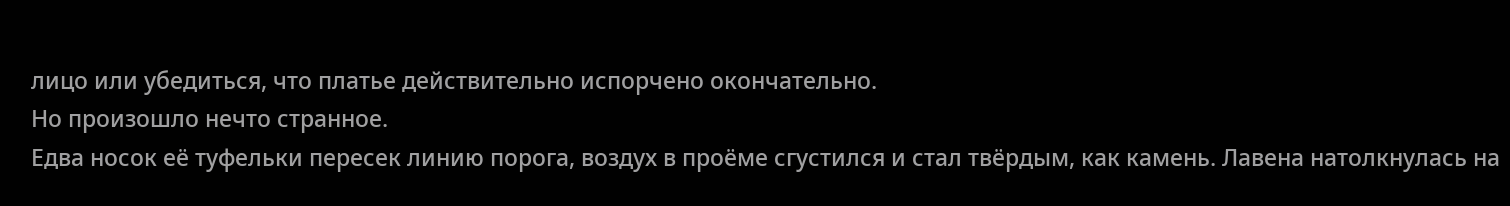лицо или убедиться, что платье действительно испорчено окончательно.
Но произошло нечто странное.
Едва носок её туфельки пересек линию порога, воздух в проёме сгустился и стал твёрдым, как камень. Лавена натолкнулась на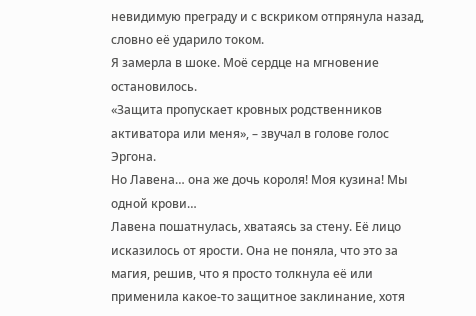невидимую преграду и с вскриком отпрянула назад, словно её ударило током.
Я замерла в шоке. Моё сердце на мгновение остановилось.
«Защита пропускает кровных родственников активатора или меня», – звучал в голове голос Эргона.
Но Лавена… она же дочь короля! Моя кузина! Мы одной крови…
Лавена пошатнулась, хватаясь за стену. Её лицо исказилось от ярости. Она не поняла, что это за магия, решив, что я просто толкнула её или применила какое-то защитное заклинание, хотя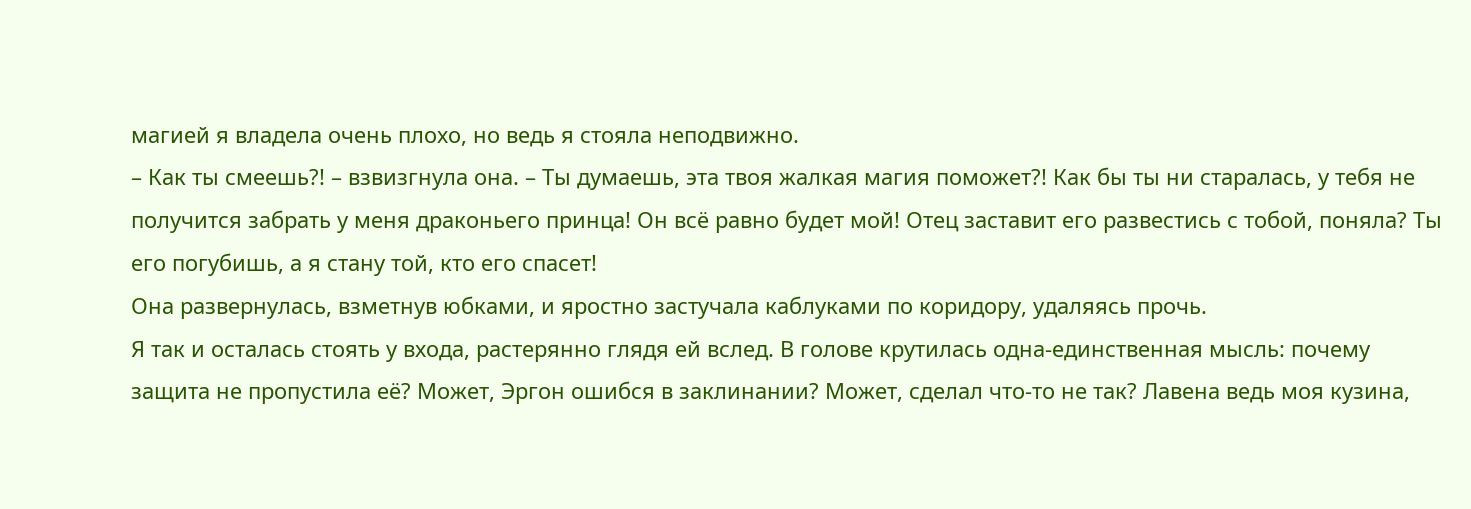магией я владела очень плохо, но ведь я стояла неподвижно.
– Как ты смеешь?! – взвизгнула она. – Ты думаешь, эта твоя жалкая магия поможет?! Как бы ты ни старалась, у тебя не получится забрать у меня драконьего принца! Он всё равно будет мой! Отец заставит его развестись с тобой, поняла? Ты его погубишь, а я стану той, кто его спасет!
Она развернулась, взметнув юбками, и яростно застучала каблуками по коридору, удаляясь прочь.
Я так и осталась стоять у входа, растерянно глядя ей вслед. В голове крутилась одна-единственная мысль: почему защита не пропустила её? Может, Эргон ошибся в заклинании? Может, сделал что-то не так? Лавена ведь моя кузина,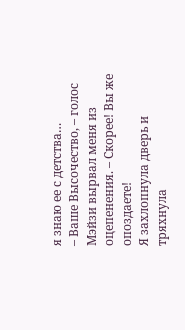я знаю ее с детства…
– Ваше Высочество, – голос Мэйзи вырвал меня из оцепенения. – Скорее! Вы же опоздаете!
Я захлопнула дверь и тряхнула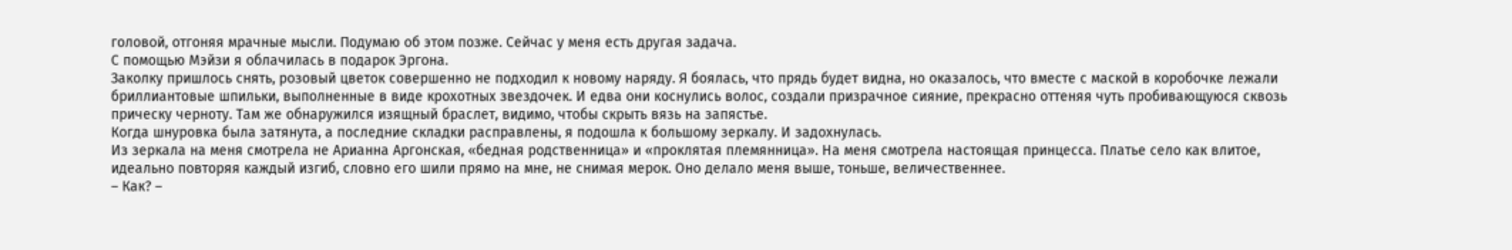головой, отгоняя мрачные мысли. Подумаю об этом позже. Сейчас у меня есть другая задача.
С помощью Мэйзи я облачилась в подарок Эргона.
Заколку пришлось снять, розовый цветок совершенно не подходил к новому наряду. Я боялась, что прядь будет видна, но оказалось, что вместе с маской в коробочке лежали бриллиантовые шпильки, выполненные в виде крохотных звездочек. И едва они коснулись волос, создали призрачное сияние, прекрасно оттеняя чуть пробивающуюся сквозь прическу черноту. Там же обнаружился изящный браслет, видимо, чтобы скрыть вязь на запястье.
Когда шнуровка была затянута, а последние складки расправлены, я подошла к большому зеркалу. И задохнулась.
Из зеркала на меня смотрела не Арианна Аргонская, «бедная родственница» и «проклятая племянница». На меня смотрела настоящая принцесса. Платье село как влитое, идеально повторяя каждый изгиб, словно его шили прямо на мне, не снимая мерок. Оно делало меня выше, тоньше, величественнее.
– Как? –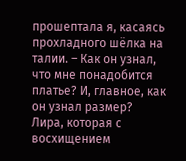прошептала я, касаясь прохладного шёлка на талии. – Как он узнал, что мне понадобится платье? И, главное, как он узнал размер?
Лира, которая с восхищением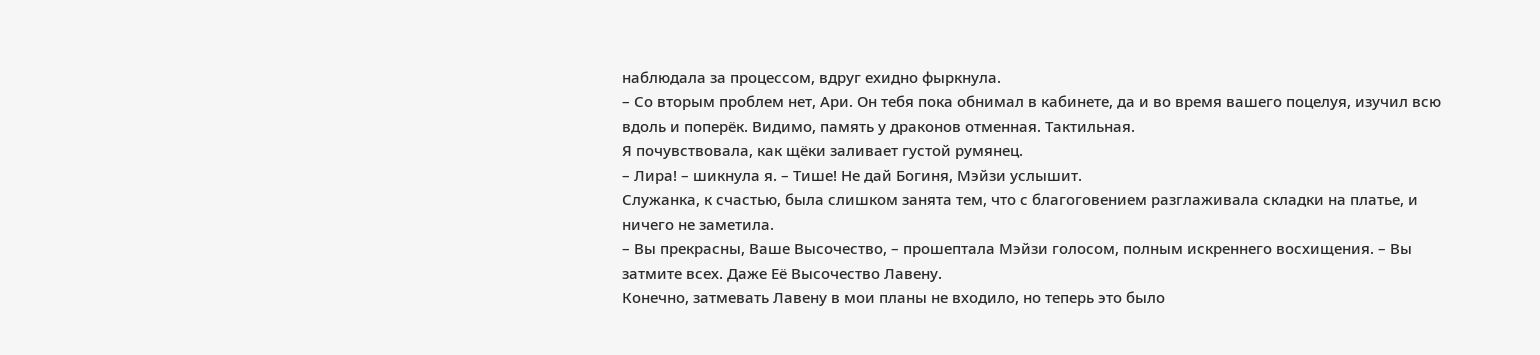наблюдала за процессом, вдруг ехидно фыркнула.
– Со вторым проблем нет, Ари. Он тебя пока обнимал в кабинете, да и во время вашего поцелуя, изучил всю вдоль и поперёк. Видимо, память у драконов отменная. Тактильная.
Я почувствовала, как щёки заливает густой румянец.
– Лира! – шикнула я. – Тише! Не дай Богиня, Мэйзи услышит.
Служанка, к счастью, была слишком занята тем, что с благоговением разглаживала складки на платье, и ничего не заметила.
– Вы прекрасны, Ваше Высочество, – прошептала Мэйзи голосом, полным искреннего восхищения. – Вы затмите всех. Даже Её Высочество Лавену.
Конечно, затмевать Лавену в мои планы не входило, но теперь это было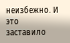неизбежно. И это заставило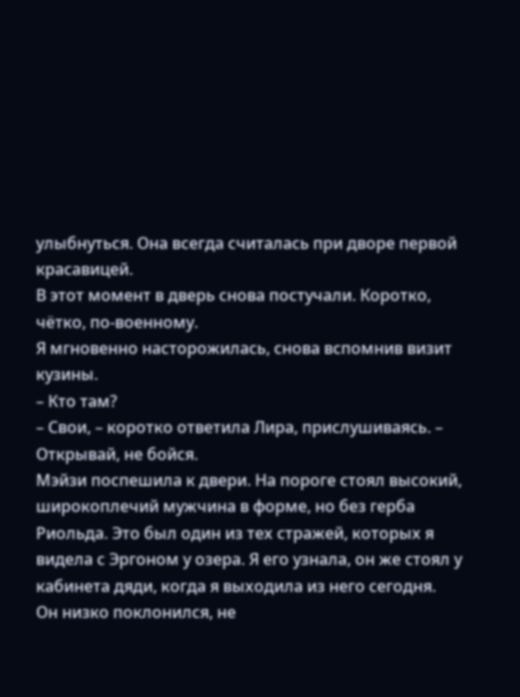улыбнуться. Она всегда считалась при дворе первой красавицей.
В этот момент в дверь снова постучали. Коротко, чётко, по-военному.
Я мгновенно насторожилась, снова вспомнив визит кузины.
– Кто там?
– Свои, – коротко ответила Лира, прислушиваясь. – Открывай, не бойся.
Мэйзи поспешила к двери. На пороге стоял высокий, широкоплечий мужчина в форме, но без герба Риольда. Это был один из тех стражей, которых я видела с Эргоном у озера. Я его узнала, он же стоял у кабинета дяди, когда я выходила из него сегодня.
Он низко поклонился, не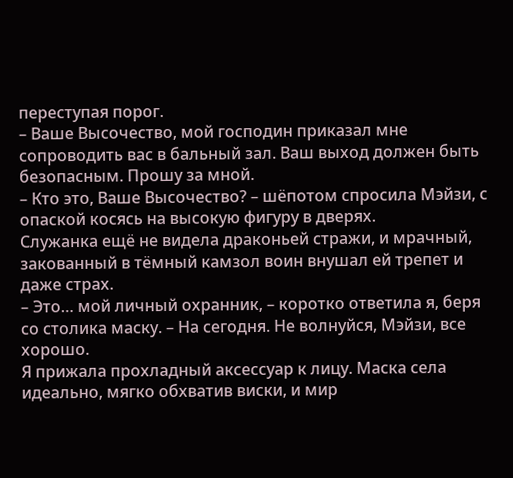переступая порог.
– Ваше Высочество, мой господин приказал мне сопроводить вас в бальный зал. Ваш выход должен быть безопасным. Прошу за мной.
– Кто это, Ваше Высочество? – шёпотом спросила Мэйзи, с опаской косясь на высокую фигуру в дверях.
Служанка ещё не видела драконьей стражи, и мрачный, закованный в тёмный камзол воин внушал ей трепет и даже страх.
– Это… мой личный охранник, – коротко ответила я, беря со столика маску. – На сегодня. Не волнуйся, Мэйзи, все хорошо.
Я прижала прохладный аксессуар к лицу. Маска села идеально, мягко обхватив виски, и мир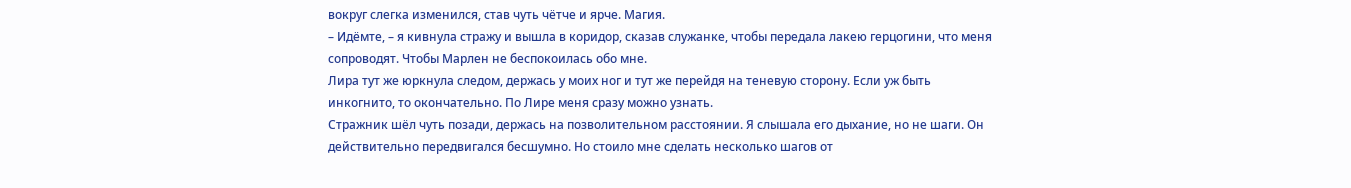вокруг слегка изменился, став чуть чётче и ярче. Магия.
– Идёмте, – я кивнула стражу и вышла в коридор, сказав служанке, чтобы передала лакею герцогини, что меня сопроводят. Чтобы Марлен не беспокоилась обо мне.
Лира тут же юркнула следом, держась у моих ног и тут же перейдя на теневую сторону. Если уж быть инкогнито, то окончательно. По Лире меня сразу можно узнать.
Стражник шёл чуть позади, держась на позволительном расстоянии. Я слышала его дыхание, но не шаги. Он действительно передвигался бесшумно. Но стоило мне сделать несколько шагов от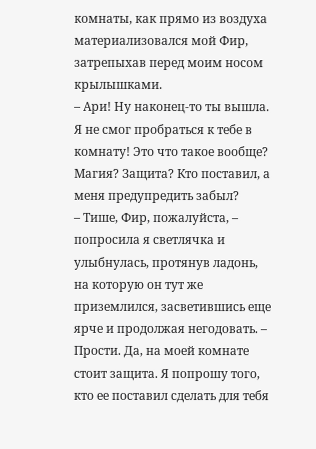комнаты, как прямо из воздуха материализовался мой Фир, затрепыхав перед моим носом крылышками.
– Ари! Ну наконец-то ты вышла. Я не смог пробраться к тебе в комнату! Это что такое вообще? Магия? Защита? Кто поставил, а меня предупредить забыл?
– Тише, Фир, пожалуйста, – попросила я светлячка и улыбнулась, протянув ладонь, на которую он тут же приземлился, засветившись еще ярче и продолжая негодовать. – Прости. Да, на моей комнате стоит защита. Я попрошу того, кто ее поставил сделать для тебя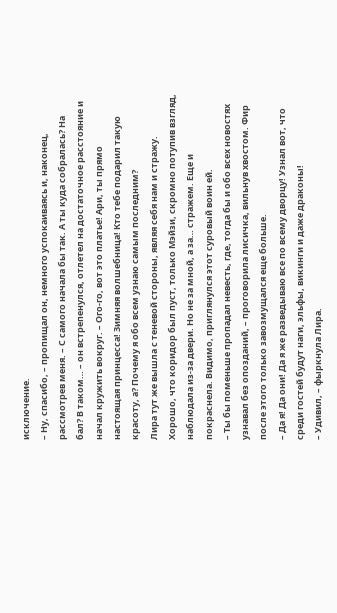исключение.
– Ну, спасибо, – пропищал он, немного успокаиваясь и, наконец, рассмотрев меня. – С самого начала бы так. А ты куда собралась? На бал? В таком… – он встрепенулся, отлетел на достаточное расстояние и начал кружить вокруг. – Ого-го, вот это платье! Ари, ты прямо настоящая принцесса! Зимняя волшебница! Кто тебе подарил такую красоту, а? Почему я обо всем узнаю самым последним?
Лира тут же вышла с теневой стороны, являя себя нам и стражу. Хорошо, что коридор был пуст, только Мэйзи, скромно потупив взгляд, наблюдала из-за двери. Но не за мной, а за… стражем. Еще и покраснела. Видимо, приглянулся этот суровый воин ей.
– Ты бы поменьше пропадал невесть, где, тогда бы и обо всех новостях узнавал без опозданий, – проговорила лисичка, вильнув хвостом. Фир после этого только завозмущался еще больше.
– Да я! Да они! Да я же разведываю все по всему дворцу! Узнал вот, что среди гостей будут наги, эльфы, викинги и даже драконы!
– Удивил, – фыркнула Лира.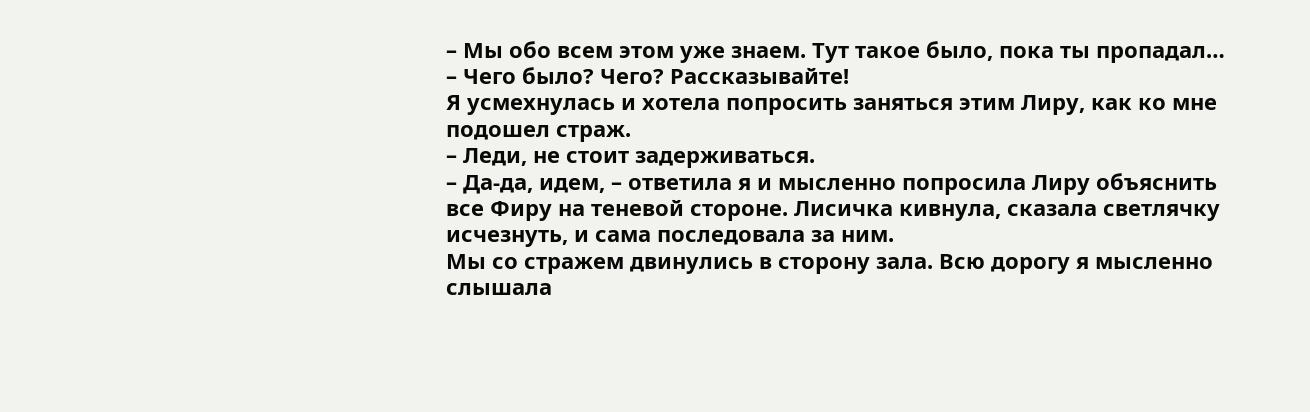– Мы обо всем этом уже знаем. Тут такое было, пока ты пропадал…
– Чего было? Чего? Рассказывайте!
Я усмехнулась и хотела попросить заняться этим Лиру, как ко мне подошел страж.
– Леди, не стоит задерживаться.
– Да-да, идем, – ответила я и мысленно попросила Лиру объяснить все Фиру на теневой стороне. Лисичка кивнула, сказала светлячку исчезнуть, и сама последовала за ним.
Мы со стражем двинулись в сторону зала. Всю дорогу я мысленно слышала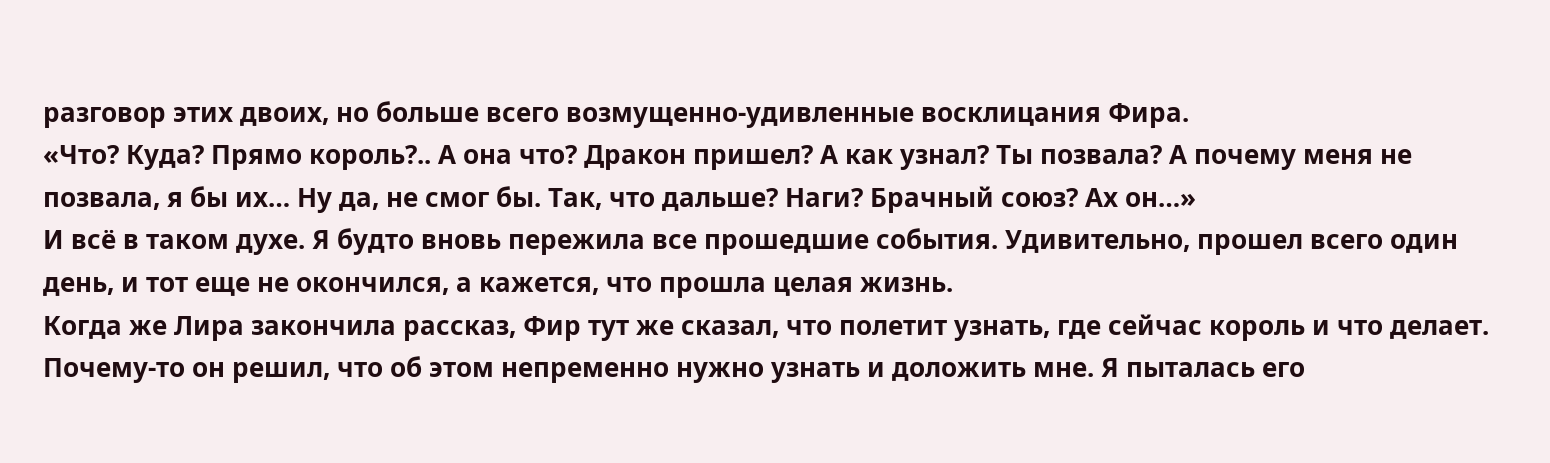разговор этих двоих, но больше всего возмущенно-удивленные восклицания Фира.
«Что? Куда? Прямо король?.. А она что? Дракон пришел? А как узнал? Ты позвала? А почему меня не позвала, я бы их… Ну да, не смог бы. Так, что дальше? Наги? Брачный союз? Ах он…»
И всё в таком духе. Я будто вновь пережила все прошедшие события. Удивительно, прошел всего один день, и тот еще не окончился, а кажется, что прошла целая жизнь.
Когда же Лира закончила рассказ, Фир тут же сказал, что полетит узнать, где сейчас король и что делает. Почему-то он решил, что об этом непременно нужно узнать и доложить мне. Я пыталась его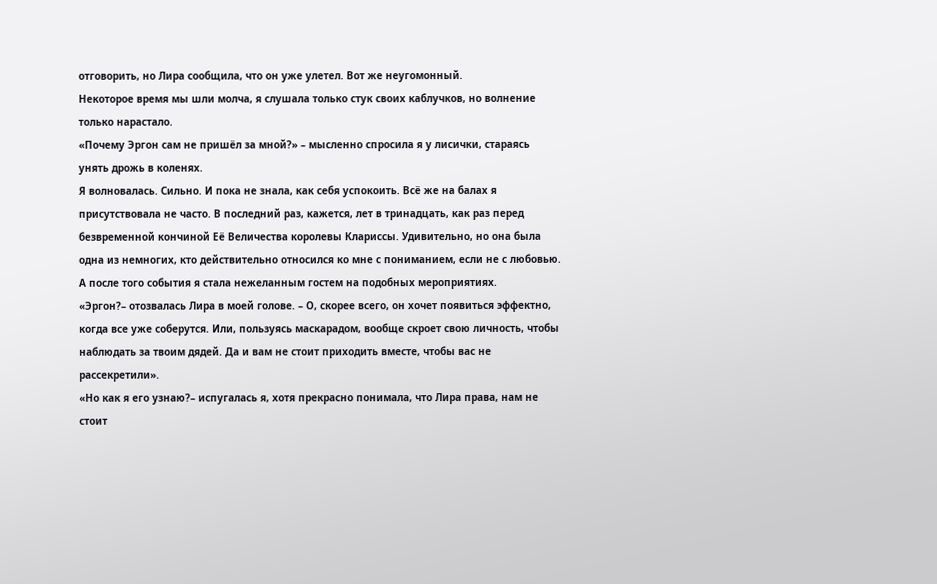отговорить, но Лира сообщила, что он уже улетел. Вот же неугомонный.
Некоторое время мы шли молча, я слушала только стук своих каблучков, но волнение только нарастало.
«Почему Эргон сам не пришёл за мной?» – мысленно спросила я у лисички, стараясь унять дрожь в коленях.
Я волновалась. Сильно. И пока не знала, как себя успокоить. Всё же на балах я присутствовала не часто. В последний раз, кажется, лет в тринадцать, как раз перед безвременной кончиной Её Величества королевы Клариссы. Удивительно, но она была одна из немногих, кто действительно относился ко мне с пониманием, если не с любовью. А после того события я стала нежеланным гостем на подобных мероприятиях.
«Эргон?– отозвалась Лира в моей голове. – О, скорее всего, он хочет появиться эффектно, когда все уже соберутся. Или, пользуясь маскарадом, вообще скроет свою личность, чтобы наблюдать за твоим дядей. Да и вам не стоит приходить вместе, чтобы вас не рассекретили».
«Но как я его узнаю?– испугалась я, хотя прекрасно понимала, что Лира права, нам не стоит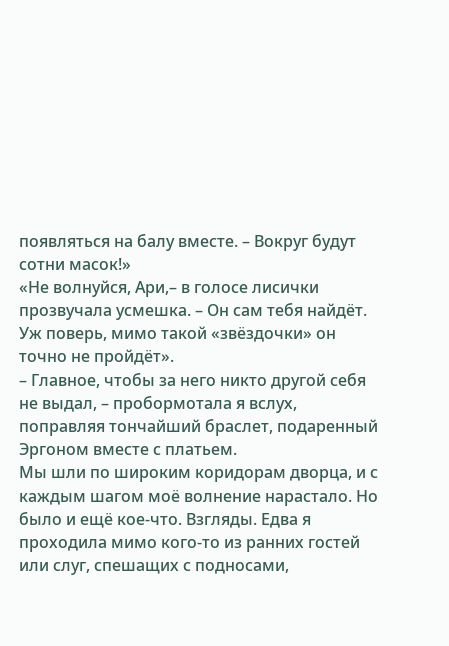появляться на балу вместе. – Вокруг будут сотни масок!»
«Не волнуйся, Ари,– в голосе лисички прозвучала усмешка. – Он сам тебя найдёт. Уж поверь, мимо такой «звёздочки» он точно не пройдёт».
– Главное, чтобы за него никто другой себя не выдал, – пробормотала я вслух, поправляя тончайший браслет, подаренный Эргоном вместе с платьем.
Мы шли по широким коридорам дворца, и с каждым шагом моё волнение нарастало. Но было и ещё кое-что. Взгляды. Едва я проходила мимо кого-то из ранних гостей или слуг, спешащих с подносами,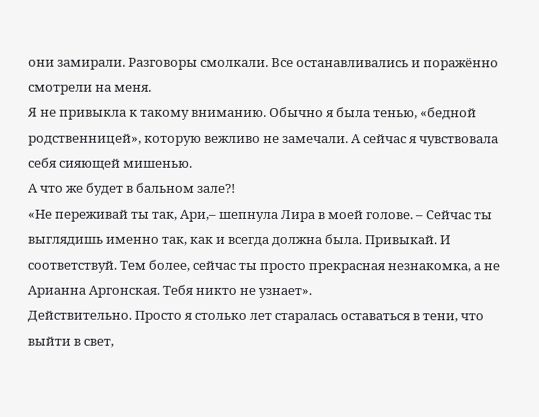они замирали. Разговоры смолкали. Все останавливались и поражённо смотрели на меня.
Я не привыкла к такому вниманию. Обычно я была тенью, «бедной родственницей», которую вежливо не замечали. А сейчас я чувствовала себя сияющей мишенью.
А что же будет в бальном зале?!
«Не переживай ты так, Ари,– шепнула Лира в моей голове. – Сейчас ты выглядишь именно так, как и всегда должна была. Привыкай. И соответствуй. Тем более, сейчас ты просто прекрасная незнакомка, а не Арианна Аргонская. Тебя никто не узнает».
Действительно. Просто я столько лет старалась оставаться в тени, что выйти в свет,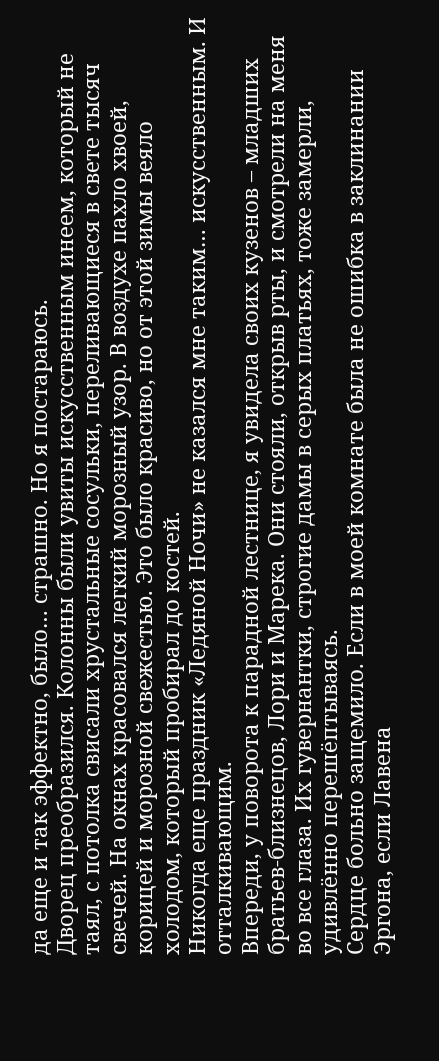да еще и так эффектно, было… страшно. Но я постараюсь.
Дворец преобразился. Колонны были увиты искусственным инеем, который не таял, с потолка свисали хрустальные сосульки, переливающиеся в свете тысяч свечей. На окнах красовался легкий морозный узор. В воздухе пахло хвоей, корицей и морозной свежестью. Это было красиво, но от этой зимы веяло холодом, который пробирал до костей.
Никогда еще праздник «Ледяной Ночи» не казался мне таким… искусственным. И отталкивающим.
Впереди, у поворота к парадной лестнице, я увидела своих кузенов – младших братьев-близнецов, Лори и Марека. Они стояли, открыв рты, и смотрели на меня во все глаза. Их гувернантки, строгие дамы в серых платьях, тоже замерли, удивлённо перешёптываясь.
Сердце больно защемило. Если в моей комнате была не ошибка в заклинании Эргона, если Лавена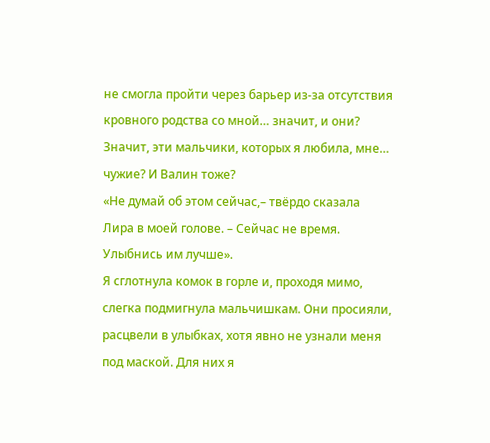не смогла пройти через барьер из-за отсутствия кровного родства со мной… значит, и они? Значит, эти мальчики, которых я любила, мне… чужие? И Валин тоже?
«Не думай об этом сейчас,– твёрдо сказала Лира в моей голове. – Сейчас не время. Улыбнись им лучше».
Я сглотнула комок в горле и, проходя мимо, слегка подмигнула мальчишкам. Они просияли, расцвели в улыбках, хотя явно не узнали меня под маской. Для них я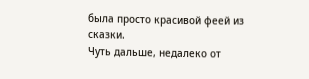была просто красивой феей из сказки.
Чуть дальше, недалеко от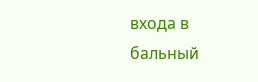входа в бальный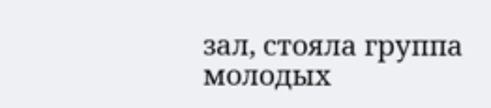зал, стояла группа молодых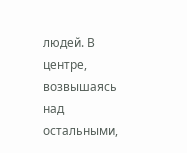людей. В центре, возвышаясь над остальными,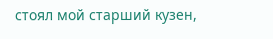стоял мой старший кузен,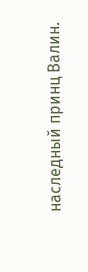наследный принц Валин.